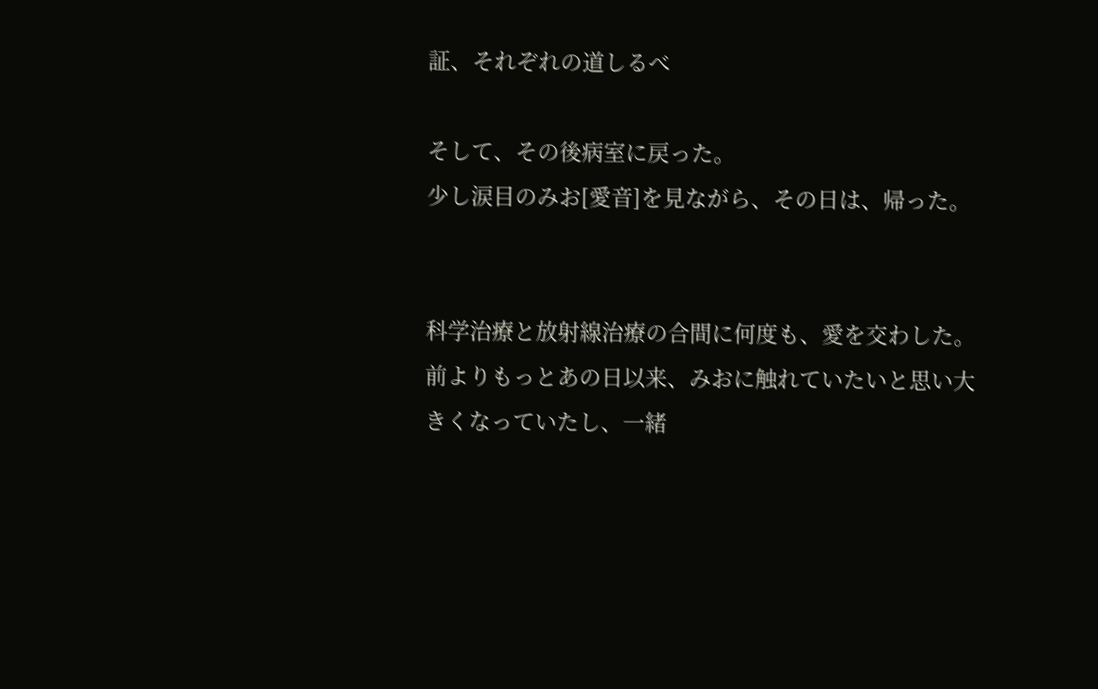証、それぞれの道しるべ

そして、その後病室に戻った。
少し涙目のみお[愛音]を見ながら、その日は、帰った。


科学治療と放射線治療の合間に何度も、愛を交わした。前よりもっとあの日以来、みおに触れていたいと思い大きくなっていたし、一緒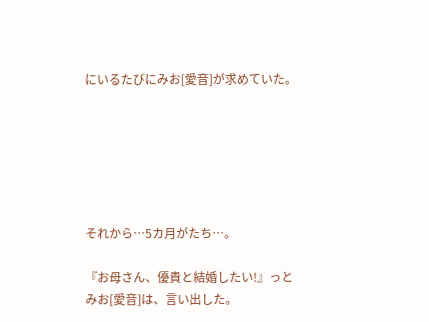にいるたびにみお[愛音]が求めていた。






それから…5カ月がたち…。

『お母さん、優貴と結婚したい!』っとみお[愛音]は、言い出した。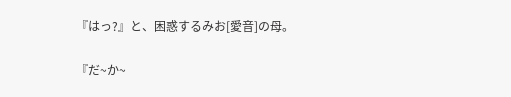『はっ?』と、困惑するみお[愛音]の母。

『だ~か~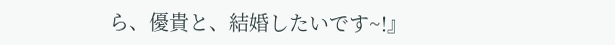ら、優貴と、結婚したいです~!』